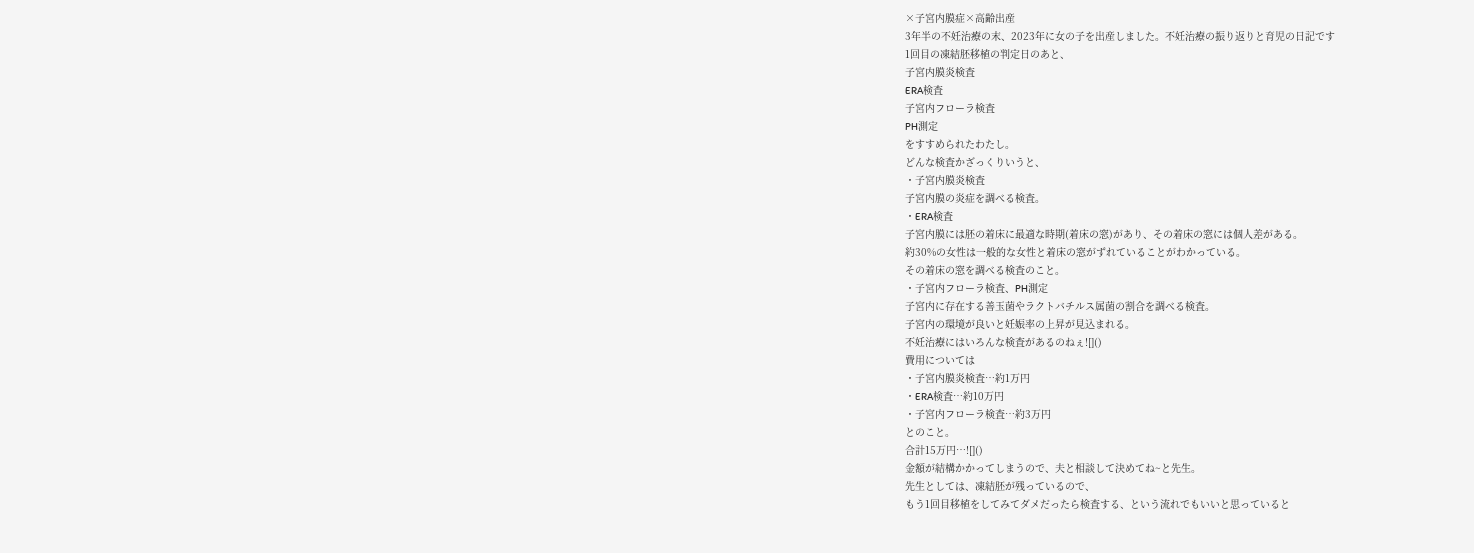×子宮内膜症×高齢出産
3年半の不妊治療の末、2023年に女の子を出産しました。不妊治療の振り返りと育児の日記です
1回目の凍結胚移植の判定日のあと、
子宮内膜炎検査
ERA検査
子宮内フローラ検査
PH測定
をすすめられたわたし。
どんな検査かざっくりいうと、
・子宮内膜炎検査
子宮内膜の炎症を調べる検査。
・ERA検査
子宮内膜には胚の着床に最適な時期(着床の窓)があり、その着床の窓には個人差がある。
約30%の女性は一般的な女性と着床の窓がずれていることがわかっている。
その着床の窓を調べる検査のこと。
・子宮内フローラ検査、PH測定
子宮内に存在する善玉菌やラクトバチルス属菌の割合を調べる検査。
子宮内の環境が良いと妊娠率の上昇が見込まれる。
不妊治療にはいろんな検査があるのねぇ![]()
費用については
・子宮内膜炎検査…約1万円
・ERA検査…約10万円
・子宮内フローラ検査…約3万円
とのこと。
合計15万円…![]()
金額が結構かかってしまうので、夫と相談して決めてね~と先生。
先生としては、凍結胚が残っているので、
もう1回目移植をしてみてダメだったら検査する、という流れでもいいと思っていると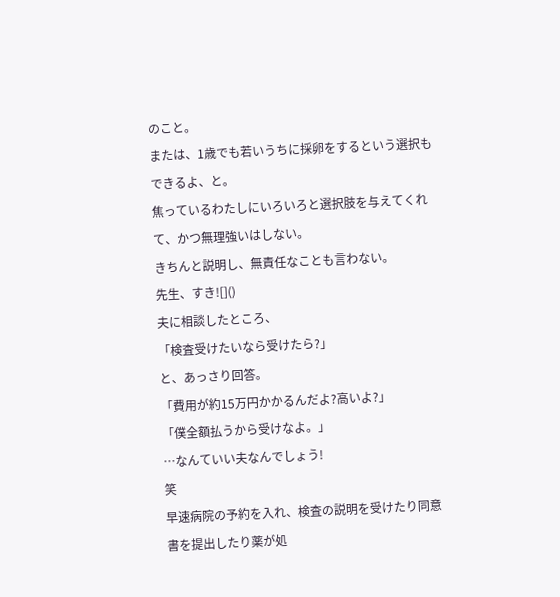のこと。
または、1歳でも若いうちに採卵をするという選択もできるよ、と。
焦っているわたしにいろいろと選択肢を与えてくれて、かつ無理強いはしない。
きちんと説明し、無責任なことも言わない。
先生、すき![]()
夫に相談したところ、
「検査受けたいなら受けたら?」
と、あっさり回答。
「費用が約15万円かかるんだよ?高いよ?」
「僕全額払うから受けなよ。」
…なんていい夫なんでしょう!
笑
早速病院の予約を入れ、検査の説明を受けたり同意書を提出したり薬が処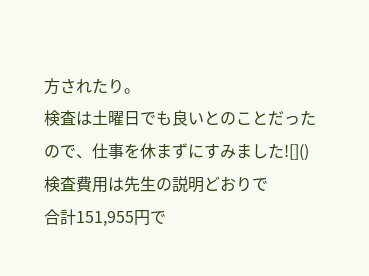方されたり。
検査は土曜日でも良いとのことだったので、仕事を休まずにすみました![]()
検査費用は先生の説明どおりで
合計151,955円で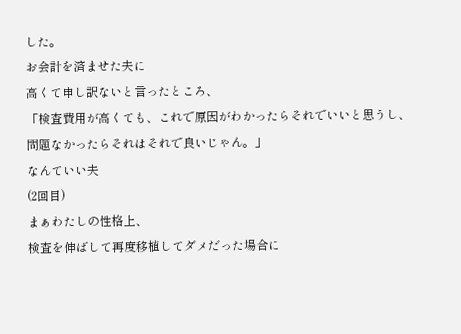した。
お会計を済ませた夫に
高くて申し訳ないと言ったところ、
「検査費用が高くても、これで原因がわかったらそれでいいと思うし、問題なかったらそれはそれで良いじゃん。」
なんていい夫
(2回目)
まぁわたしの性格上、
検査を伸ばして再度移植してダメだった場合に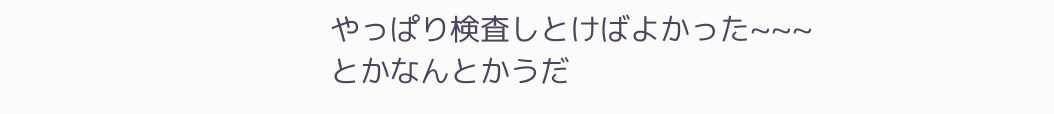やっぱり検査しとけばよかった~~~
とかなんとかうだ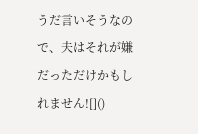うだ言いそうなので、夫はそれが嫌だっただけかもしれません![]()